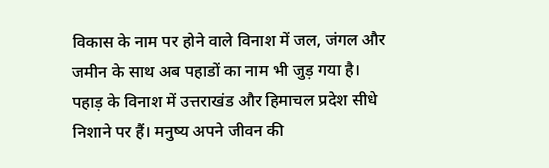विकास के नाम पर होने वाले विनाश में जल, जंगल और जमीन के साथ अब पहाडों का नाम भी जुड़ गया है। पहाड़ के विनाश में उत्तराखंड और हिमाचल प्रदेश सीधे निशाने पर हैं। मनुष्य अपने जीवन की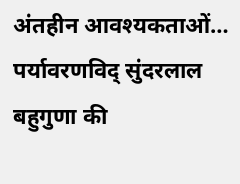अंतहीन आवश्यकताओं…
पर्यावरणविद् सुंदरलाल बहुगुणा की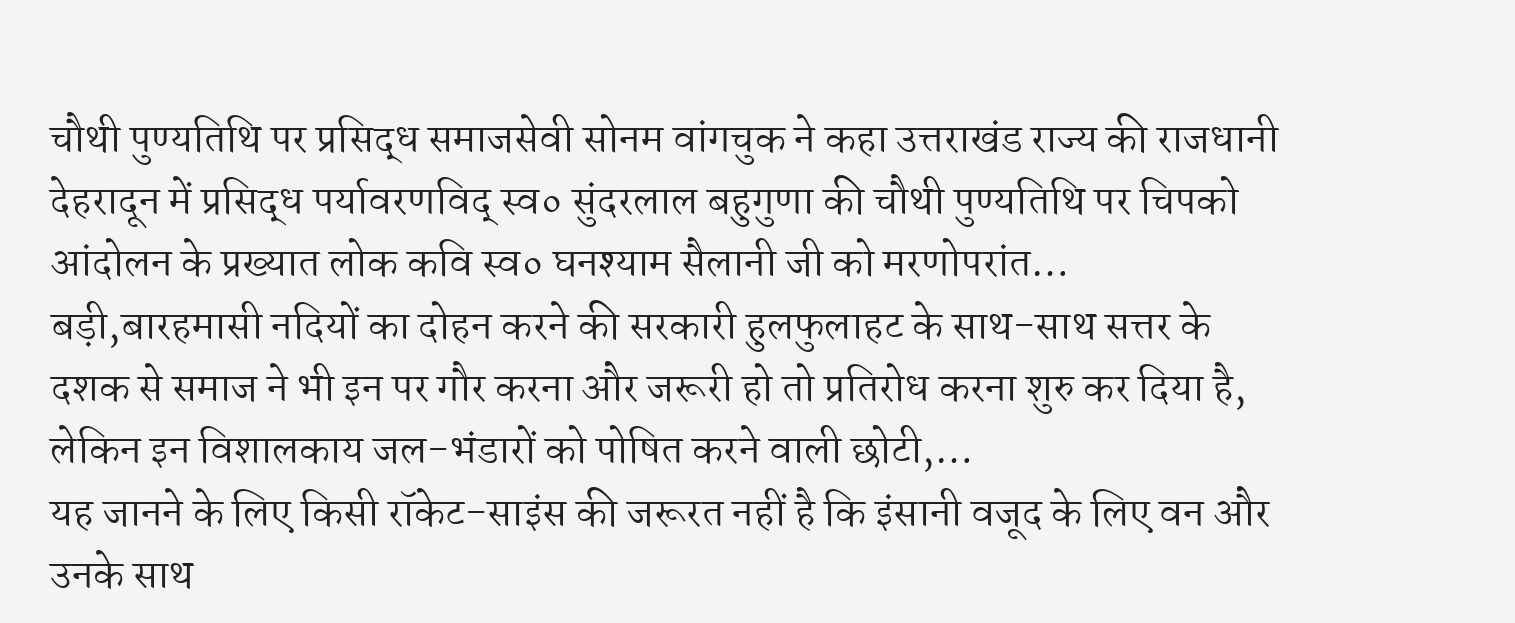चौथी पुण्यतिथि पर प्रसिद्ध समाजसेवी सोनम वांगचुक ने कहा उत्तराखंड राज्य की राजधानी देहरादून में प्रसिद्ध पर्यावरणविद् स्व० सुंदरलाल बहुगुणा की चौथी पुण्यतिथि पर चिपको आंदोलन के प्रख्यात लोक कवि स्व० घनश्याम सैलानी जी को मरणोपरांत…
बड़ी,बारहमासी नदियों का दोहन करने की सरकारी हुलफुलाहट के साथ-साथ सत्तर के दशक से समाज ने भी इन पर गौर करना और जरूरी हो तो प्रतिरोध करना शुरु कर दिया है, लेकिन इन विशालकाय जल-भंडारों को पोषित करने वाली छोटी,…
यह जानने के लिए किसी रॉकेट-साइंस की जरूरत नहीं है कि इंसानी वजूद के लिए वन और उनके साथ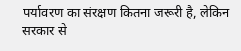पर्यावरण का संरक्षण कितना जरूरी है, लेकिन सरकार से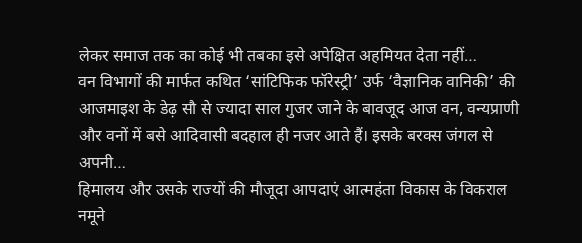लेकर समाज तक का कोई भी तबका इसे अपेक्षित अहमियत देता नहीं…
वन विभागों की मार्फत कथित ‘सांटिफिक फॉरेस्ट्री’ उर्फ ‘वैज्ञानिक वानिकी’ की आजमाइश के डेढ़ सौ से ज्यादा साल गुजर जाने के बावजूद आज वन, वन्यप्राणी और वनों में बसे आदिवासी बदहाल ही नजर आते हैं। इसके बरक्स जंगल से अपनी…
हिमालय और उसके राज्यों की मौजूदा आपदाएं आत्महंता विकास के विकराल नमूने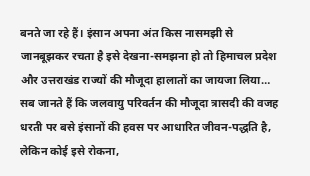बनते जा रहे हैं। इंसान अपना अंत किस नासमझी से जानबूझकर रचता है इसे देखना-समझना हो तो हिमाचल प्रदेश और उत्तराखंड राज्यों की मौजूदा हालातों का जायजा लिया…
सब जानते हैं कि जलवायु परिवर्तन की मौजूदा त्रासदी की वजह धरती पर बसे इंसानों की हवस पर आधारित जीवन-पद्धति है, लेकिन कोई इसे रोकना,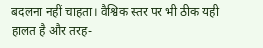बदलना नहीं चाहता। वैश्विक स्तर पर भी ठीक यही हालत है और तरह-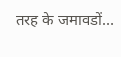तरह के जमावडों…